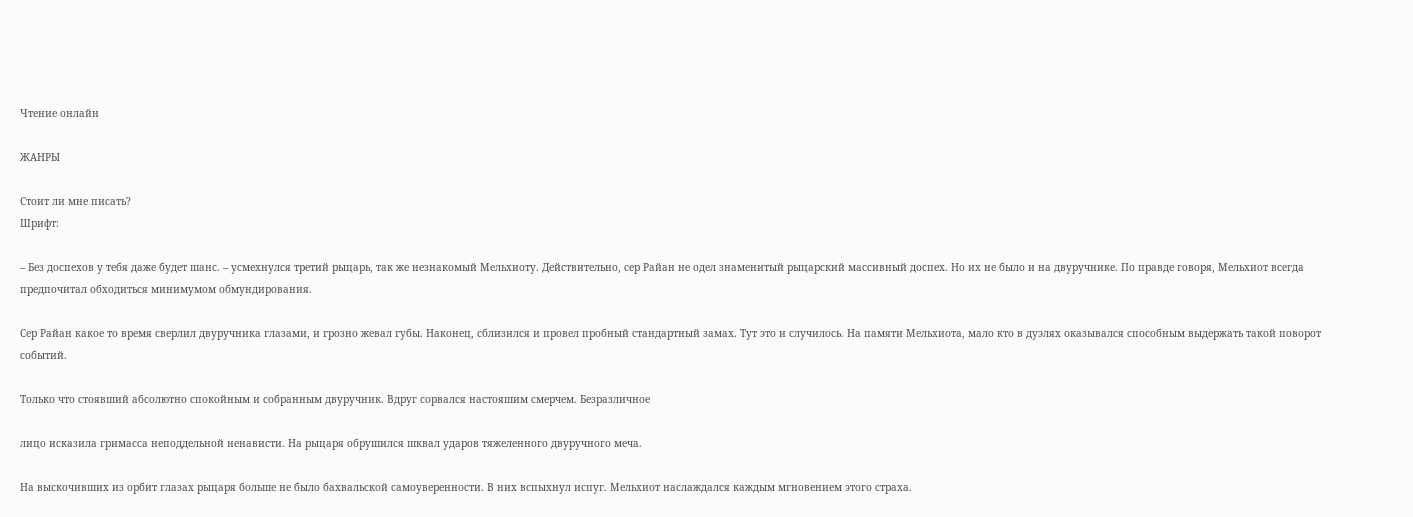Чтение онлайн

ЖАНРЫ

Стоит ли мне писать?
Шрифт:

– Без доспехов у тебя даже будет шанс. – усмехнулся третий рыцарь, так же незнакомый Мельхиоту. Действительно, сер Райан не одел знаменитый рыцарский массивный доспех. Но их не было и на двуручнике. По правде говоря, Мельхиот всегда предпочитал обходиться минимумом обмундирования.

Сер Райан какое то время сверлил двуручника глазами, и грозно жевал губы. Наконец, сблизился и провел пробный стандартный замах. Тут это и случилось. На памяти Мельхиота, мало кто в дуэлях оказывался способным выдержать такой поворот событий.

Только что стоявший абсолютно спокойным и собранным двуручник. Вдруг сорвался настояшим смерчем. Безразличное

лицо исказила гримасса неподдельной ненависти. На рыцаря обрушился шквал ударов тяжеленного двуручного меча.

На выскочивших из орбит глазах рыцаря больше не было бахвальской самоуверенности. В них вспыхнул испуг. Мельхиот наслаждался каждым мгновением этого страха.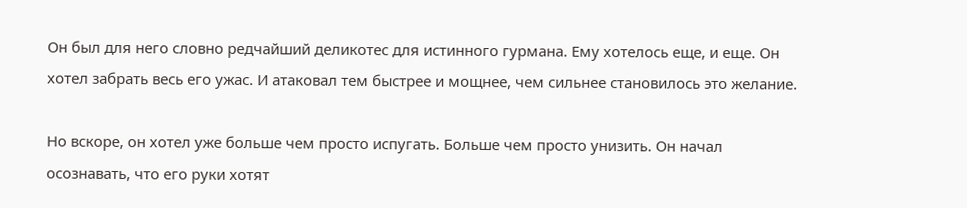Он был для него словно редчайший деликотес для истинного гурмана. Ему хотелось еще, и еще. Он хотел забрать весь его ужас. И атаковал тем быстрее и мощнее, чем сильнее становилось это желание.

Но вскоре, он хотел уже больше чем просто испугать. Больше чем просто унизить. Он начал осознавать, что его руки хотят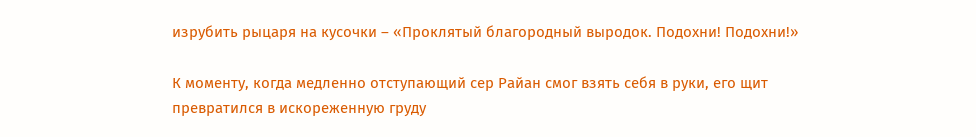изрубить рыцаря на кусочки – «Проклятый благородный выродок. Подохни! Подохни!»

К моменту, когда медленно отступающий сер Райан смог взять себя в руки, его щит превратился в искореженную груду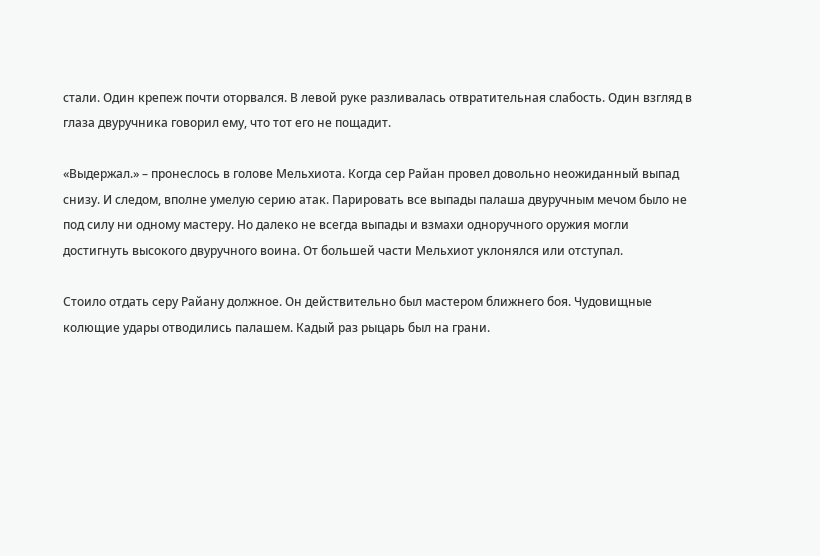стали. Один крепеж почти оторвался. В левой руке разливалась отвратительная слабость. Один взгляд в глаза двуручника говорил ему, что тот его не пощадит.

«Выдержал.» – пронеслось в голове Мельхиота. Когда сер Райан провел довольно неожиданный выпад снизу. И следом, вполне умелую серию атак. Парировать все выпады палаша двуручным мечом было не под силу ни одному мастеру. Но далеко не всегда выпады и взмахи одноручного оружия могли достигнуть высокого двуручного воина. От большей части Мельхиот уклонялся или отступал.

Стоило отдать серу Райану должное. Он действительно был мастером ближнего боя. Чудовищные колющие удары отводились палашем. Кадый раз рыцарь был на грани.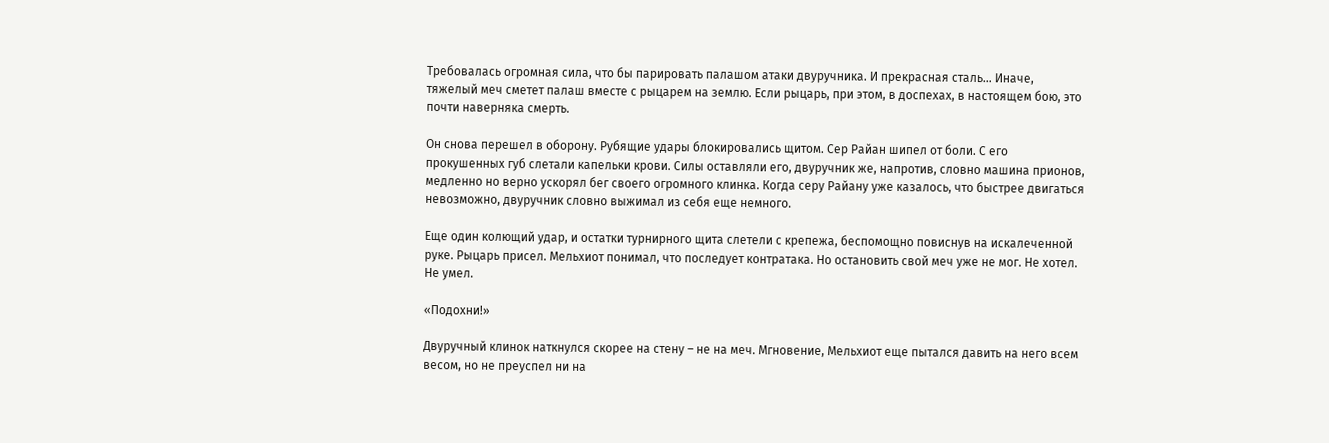Требовалась огромная сила, что бы парировать палашом атаки двуручника. И прекрасная сталь… Иначе, тяжелый меч сметет палаш вместе с рыцарем на землю. Если рыцарь, при этом, в доспехах, в настоящем бою, это почти наверняка смерть.

Он снова перешел в оборону. Рубящие удары блокировались щитом. Сер Райан шипел от боли. С его прокушенных губ слетали капельки крови. Силы оставляли его, двуручник же, напротив, словно машина прионов, медленно но верно ускорял бег своего огромного клинка. Когда серу Райану уже казалось, что быстрее двигаться невозможно, двуручник словно выжимал из себя еще немного.

Еще один колющий удар, и остатки турнирного щита слетели с крепежа, беспомощно повиснув на искалеченной руке. Рыцарь присел. Мельхиот понимал, что последует контратака. Но остановить свой меч уже не мог. Не хотел. Не умел.

«Подохни!»

Двуручный клинок наткнулся скорее на стену – не на меч. Мгновение, Мельхиот еще пытался давить на него всем весом, но не преуспел ни на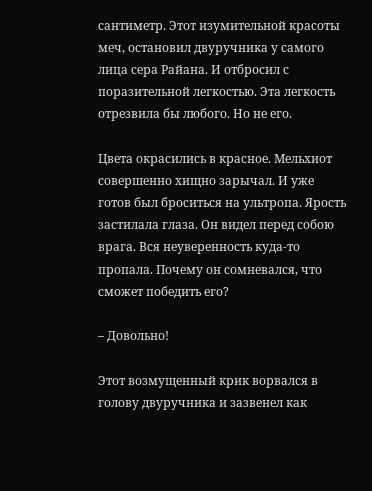сантиметр. Этот изумительной красоты меч, остановил двуручника у самого лица сера Райана. И отбросил с поразительной легкостью. Эта легкость отрезвила бы любого. Но не его.

Цвета окрасились в красное. Мельхиот совершенно хищно зарычал. И уже готов был броситься на ультропа. Ярость застилала глаза. Он видел перед собою врага. Вся неуверенность куда-то пропала. Почему он сомневался, что сможет победить его?

– Довольно!

Этот возмущенный крик ворвался в голову двуручника и зазвенел как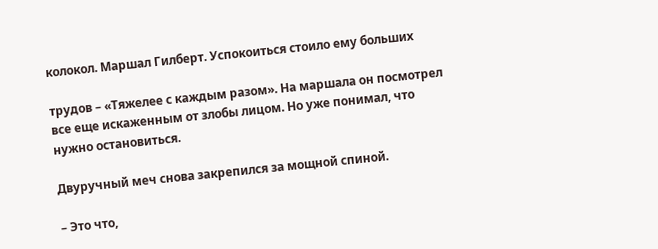колокол. Маршал Гилберт. Успокоиться стоило ему больших

трудов – «Тяжелее с каждым разом». На маршала он посмотрел все еще искаженным от злобы лицом. Но уже понимал, что нужно остановиться.

Двуручный меч снова закрепился за мощной спиной.

– Это что,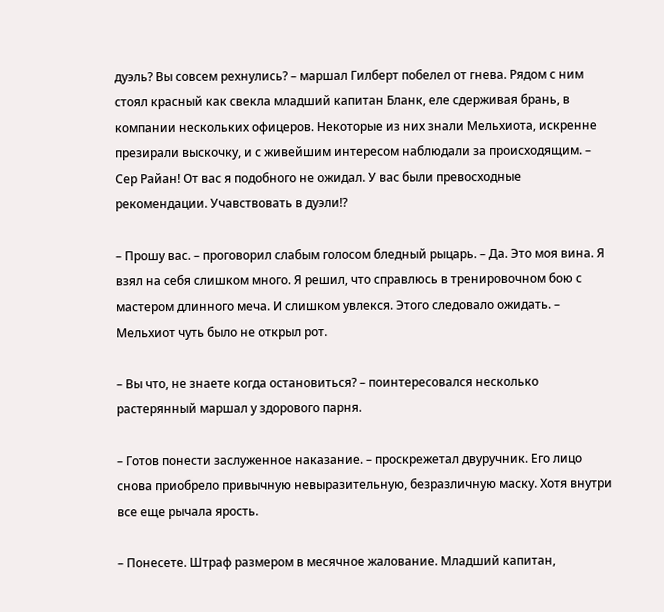дуэль? Вы совсем рехнулись? – маршал Гилберт побелел от гнева. Рядом с ним стоял красный как свекла младший капитан Бланк, еле сдерживая брань, в компании нескольких офицеров. Некоторые из них знали Мельхиота, искренне презирали выскочку, и с живейшим интересом наблюдали за происходящим. – Сер Райан! От вас я подобного не ожидал. У вас были превосходные рекомендации. Учавствовать в дуэли!?

– Прошу вас. – проговорил слабым голосом бледный рыцарь. – Да. Это моя вина. Я взял на себя слишком много. Я решил, что справлюсь в тренировочном бою с мастером длинного меча. И слишком увлекся. Этого следовало ожидать. – Мельхиот чуть было не открыл рот.

– Вы что, не знаете когда остановиться? – поинтересовался несколько растерянный маршал у здорового парня.

– Готов понести заслуженное наказание. – проскрежетал двуручник. Его лицо снова приобрело привычную невыразительную, безразличную маску. Хотя внутри все еще рычала ярость.

– Понесете. Штраф размером в месячное жалование. Младший капитан,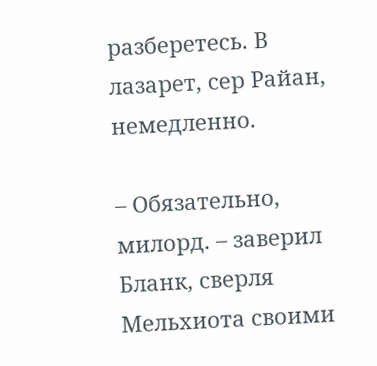разберетесь. В лазарет, сер Райан, немедленно.

– Обязательно, милорд. – заверил Бланк, сверля Мельхиота своими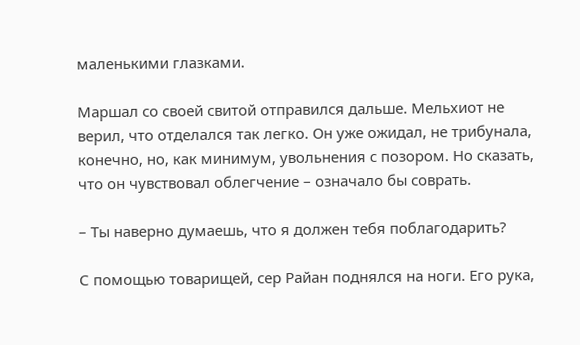маленькими глазками.

Маршал со своей свитой отправился дальше. Мельхиот не верил, что отделался так легко. Он уже ожидал, не трибунала, конечно, но, как минимум, увольнения с позором. Но сказать, что он чувствовал облегчение – означало бы соврать.

– Ты наверно думаешь, что я должен тебя поблагодарить?

С помощью товарищей, сер Райан поднялся на ноги. Его рука,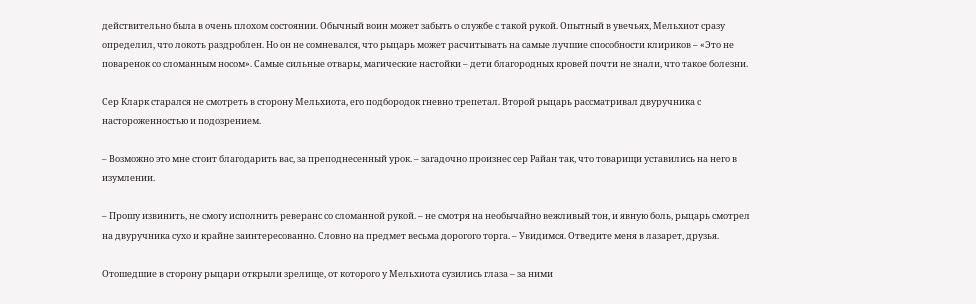действительно была в очень плохом состоянии. Обычный воин может забыть о службе с такой рукой. Опытный в увечьях, Мельхиот сразу определил, что локоть раздроблен. Но он не сомневался, что рыцарь может расчитывать на самые лучшие способности клириков – «Это не поваренок со сломанным носом». Самые сильные отвары, магические настойки – дети благородных кровей почти не знали, что такое болезни.

Сер Кларк старался не смотреть в сторону Мельхиота, его подбородок гневно трепетал. Второй рыцарь рассматривал двуручника с настороженностью и подозрением.

– Возможно это мне стоит благодарить вас, за преподнесенный урок. – загадочно произнес сер Райан так, что товарищи уставились на него в изумлении.

– Прошу извинить, не смогу исполнить реверанс со сломанной рукой. – не смотря на необычайно вежливый тон, и явную боль, рыцарь смотрел на двуручника сухо и крайне заинтересованно. Словно на предмет весьма дорогого торга. – Увидимся. Отведите меня в лазарет, друзья.

Отошедшие в сторону рыцари открыли зрелище, от которого у Мельхиота сузились глаза – за ними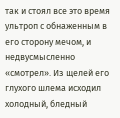так и стоял все это время ультроп с обнаженным в его сторону мечом, и недвусмысленно «смотрел». Из щелей его глухого шлема исходил холодный, бледный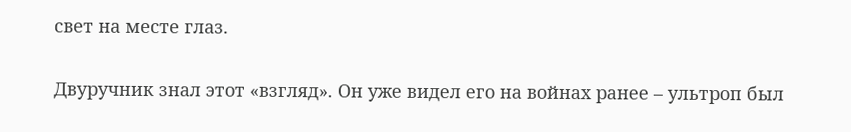свет на месте глаз.

Двуручник знал этот «взгляд». Он уже видел его на войнах ранее – ультроп был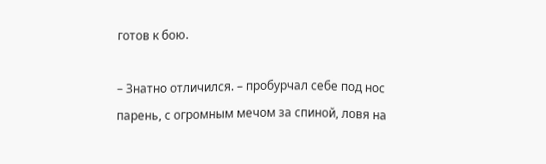готов к бою.

– Знатно отличился. – пробурчал себе под нос парень, с огромным мечом за спиной, ловя на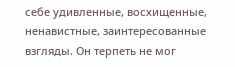себе удивленные, восхищенные, ненавистные, заинтересованные взгляды. Он терпеть не мог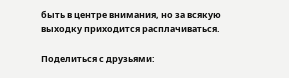быть в центре внимания, но за всякую выходку приходится расплачиваться.

Поделиться с друзьями: